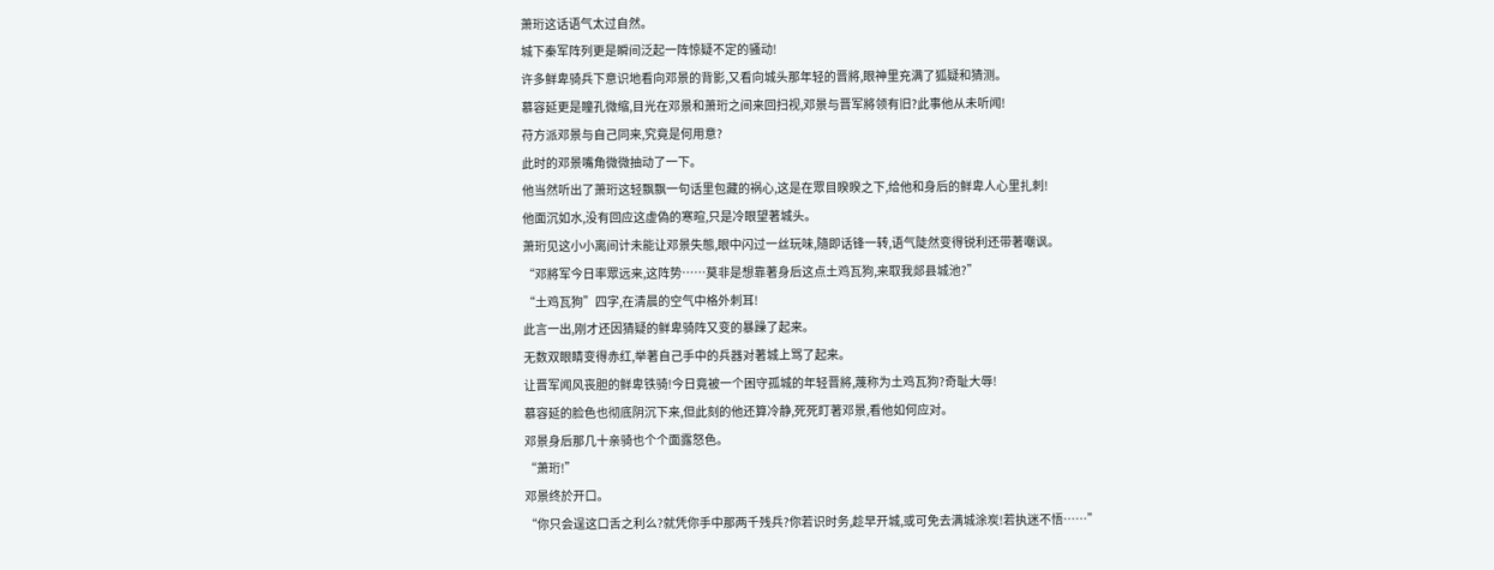萧珩这话语气太过自然。
城下秦军阵列更是瞬间泛起一阵惊疑不定的骚动!
许多鲜卑骑兵下意识地看向邓景的背影,又看向城头那年轻的晋將,眼神里充满了狐疑和猜测。
慕容延更是瞳孔微缩,目光在邓景和萧珩之间来回扫视,邓景与晋军將领有旧?此事他从未听闻!
苻方派邓景与自己同来,究竟是何用意?
此时的邓景嘴角微微抽动了一下。
他当然听出了萧珩这轻飘飘一句话里包藏的祸心,这是在眾目睽睽之下,给他和身后的鲜卑人心里扎刺!
他面沉如水,没有回应这虚偽的寒暄,只是冷眼望著城头。
萧珩见这小小离间计未能让邓景失態,眼中闪过一丝玩味,隨即话锋一转,语气陡然变得锐利还带著嘲讽。
“邓將军今日率眾远来,这阵势……莫非是想靠著身后这点土鸡瓦狗,来取我郯县城池?”
“土鸡瓦狗”四字,在清晨的空气中格外刺耳!
此言一出,刚才还因猜疑的鲜卑骑阵又变的暴躁了起来。
无数双眼睛变得赤红,举著自己手中的兵器对著城上骂了起来。
让晋军闻风丧胆的鲜卑铁骑!今日竟被一个困守孤城的年轻晋將,蔑称为土鸡瓦狗?奇耻大辱!
慕容延的脸色也彻底阴沉下来,但此刻的他还算冷静,死死盯著邓景,看他如何应对。
邓景身后那几十亲骑也个个面露怒色。
“萧珩!”
邓景终於开口。
“你只会逞这口舌之利么?就凭你手中那两千残兵?你若识时务,趁早开城,或可免去满城涂炭!若执迷不悟……”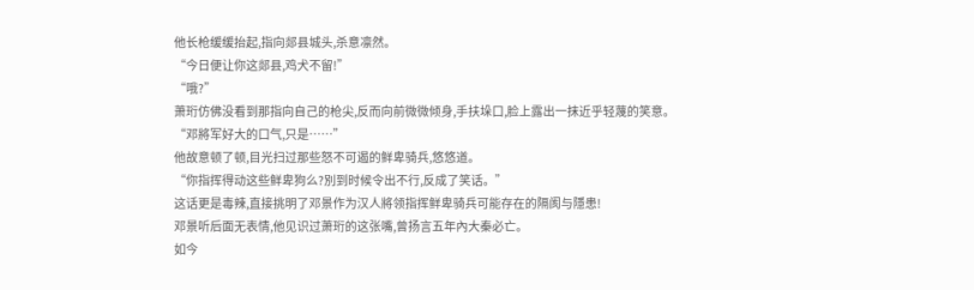他长枪缓缓抬起,指向郯县城头,杀意凛然。
“今日便让你这郯县,鸡犬不留!”
“哦?”
萧珩仿佛没看到那指向自己的枪尖,反而向前微微倾身,手扶垛口,脸上露出一抹近乎轻蔑的笑意。
“邓將军好大的口气,只是……”
他故意顿了顿,目光扫过那些怒不可遏的鲜卑骑兵,悠悠道。
“你指挥得动这些鲜卑狗么?別到时候令出不行,反成了笑话。”
这话更是毒辣,直接挑明了邓景作为汉人將领指挥鲜卑骑兵可能存在的隔阂与隱患!
邓景听后面无表情,他见识过萧珩的这张嘴,曾扬言五年內大秦必亡。
如今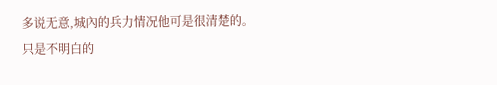多说无意,城內的兵力情况他可是很清楚的。
只是不明白的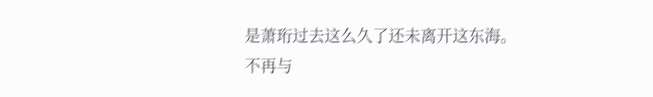是萧珩过去这么久了还未离开这东海。
不再与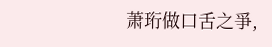萧珩做口舌之爭,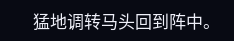猛地调转马头回到阵中。